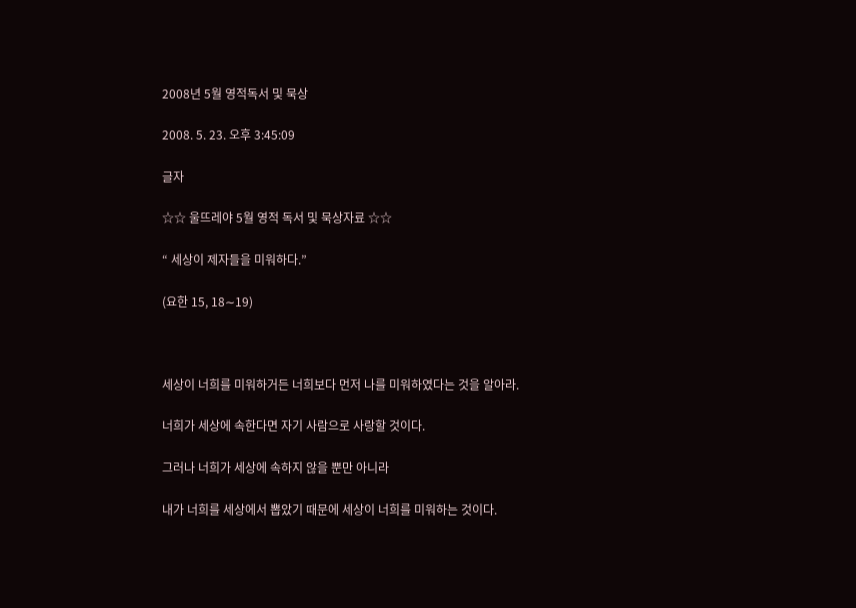2008년 5월 영적독서 및 묵상

2008. 5. 23. 오후 3:45:09

글자

☆☆ 울뜨레야 5월 영적 독서 및 묵상자료 ☆☆

“ 세상이 제자들을 미워하다.”

(요한 15, 18∼19)



세상이 너희를 미워하거든 너희보다 먼저 나를 미워하였다는 것을 알아라.

너희가 세상에 속한다면 자기 사람으로 사랑할 것이다.

그러나 너희가 세상에 속하지 않을 뿐만 아니라

내가 너희를 세상에서 뽑았기 때문에 세상이 너희를 미워하는 것이다.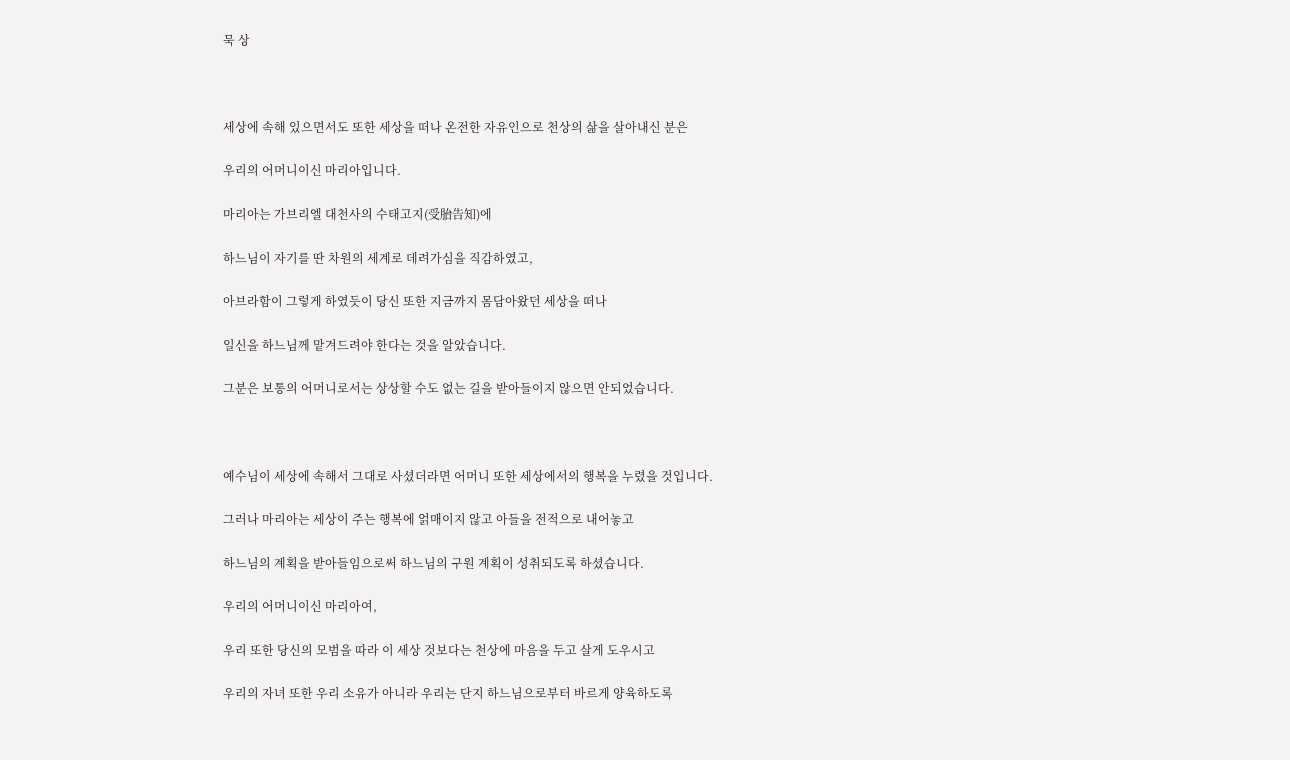묵 상



세상에 속해 있으면서도 또한 세상을 떠나 온전한 자유인으로 천상의 삶을 살아내신 분은

우리의 어머니이신 마리아입니다.

마리아는 가브리엘 대천사의 수태고지(受胎告知)에

하느님이 자기를 딴 차원의 세계로 데려가심을 직감하였고,

아브라함이 그렇게 하였듯이 당신 또한 지금까지 몸담아왔던 세상을 떠나

일신을 하느님께 맡겨드려야 한다는 것을 알았습니다.

그분은 보통의 어머니로서는 상상할 수도 없는 길을 받아들이지 않으면 안되었습니다.



예수님이 세상에 속해서 그대로 사셨더라면 어머니 또한 세상에서의 행복을 누렸을 것입니다.

그러나 마리아는 세상이 주는 행복에 얽매이지 않고 아들을 전적으로 내어놓고

하느님의 계획을 받아들임으로써 하느님의 구원 계획이 성취되도록 하셨습니다.

우리의 어머니이신 마리아여,

우리 또한 당신의 모범을 따라 이 세상 것보다는 천상에 마음을 두고 살게 도우시고

우리의 자녀 또한 우리 소유가 아니라 우리는 단지 하느님으로부터 바르게 양육하도록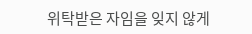위탁받은 자임을 잊지 않게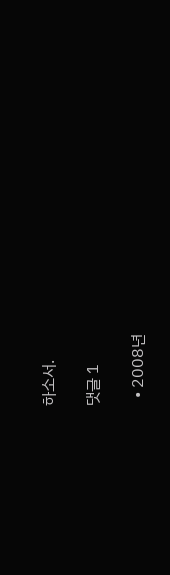하소서.

댓글 1

  • 2008년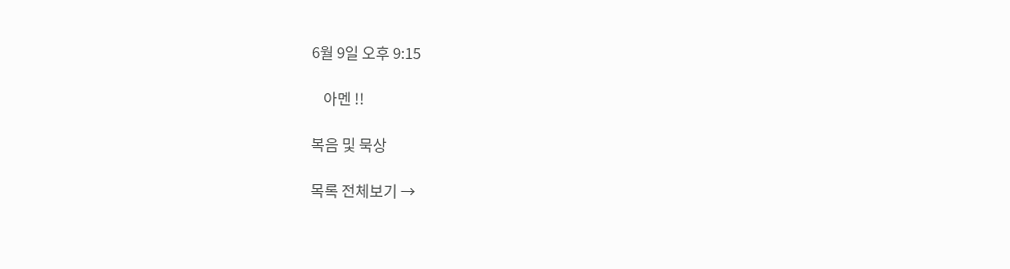6월 9일 오후 9:15

    아멘 !!

복음 및 묵상

목록 전체보기 →